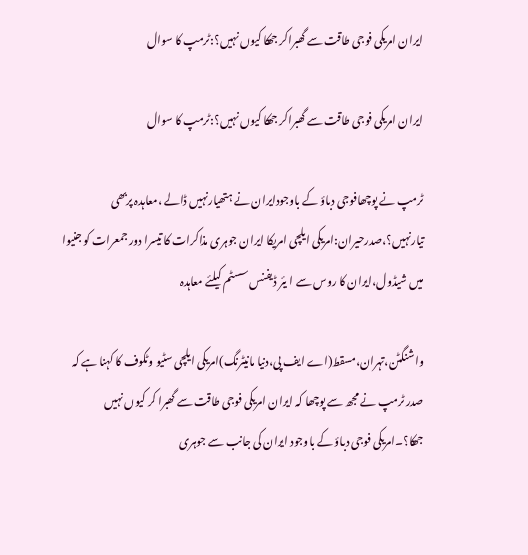ایران امریکی فوجی طاقت سے گھبراکر جھکا کیوں نہیں؟:ٹرمپ کا سوال

ایران امریکی فوجی طاقت سے گھبراکر جھکا کیوں نہیں؟:ٹرمپ کا سوال

ٹرمپ نے پوچھافوجی دباؤ کے باوجودایران نے ہتھیارنہیں ڈالے ،معاہدہ پربھی تیارنہیں؟،صدرحیران:امریکی ایلچی امریکا ایران جوہری مذاکرات کا تیسرا دور جمعرات کو جنیوا میں شیڈول،ایران کا روس سے ا یئر ڈیفنس سسٹم کیلئے معاہدہ

واشنگٹن،تہران،مسقط(اے ایف پی،دنیا مانیٹرنگ)امریکی ایلچی سٹیو وٹکوف کا کہنا ہے کہ صدر ٹرمپ نے مجھ سے پوچھا کہ ایران امریکی فوجی طاقت سے گھبرا کر کیوں نہیں جھکا؟۔امریکی فوجی دباؤ کے باوجود ایران کی جانب سے جوہری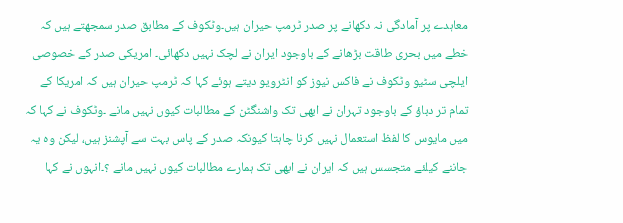معاہدے پر آمادگی نہ دکھانے پر صدر ٹرمپ حیران ہیں۔وٹکوف کے مطابق صدر سمجھتے ہیں کہ خطے میں بحری طاقت بڑھانے کے باوجود ایران نے لچک نہیں دکھائی۔ امریکی صدر کے خصوصی ایلچی سٹیو وٹکوف نے فاکس نیوز کو انٹرویو دیتے ہوئے کہا کہ ٹرمپ حیران ہیں کہ امریکا کے تمام تر دباؤ کے باوجود تہران نے ابھی تک واشنگٹن کے مطالبات کیوں نہیں مانے ۔وٹکوف نے کہا کہ میں مایوس کا لفظ استعمال نہیں کرنا چاہتا کیونکہ صدر کے پاس بہت سے آپشنز ہیں، لیکن وہ یہ جاننے کیلئے متجسس ہیں کہ ایران نے ابھی تک ہمارے مطالبات کیوں نہیں مانے ؟۔انہوں نے کہا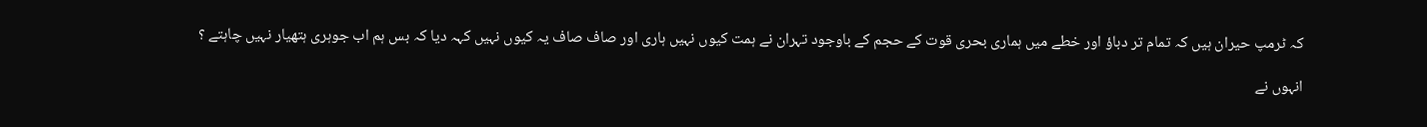کہ ٹرمپ حیران ہیں کہ تمام تر دباؤ اور خطے میں ہماری بحری قوت کے حجم کے باوجود تہران نے ہمت کیوں نہیں ہاری اور صاف صاف یہ کیوں نہیں کہہ دیا کہ بس ہم اب جوہری ہتھیار نہیں چاہتے ؟

انہوں نے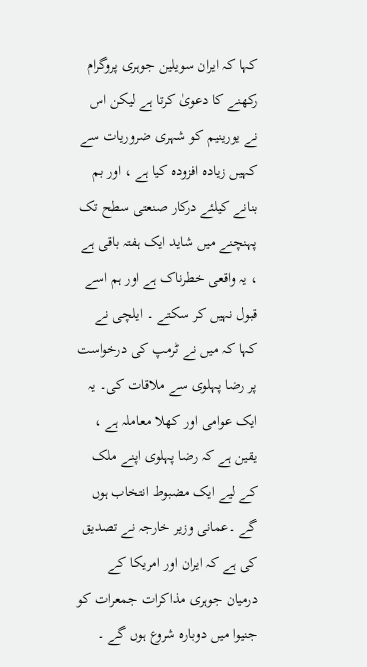کہا کہ ایران سویلین جوہری پروگرام رکھنے کا دعویٰ کرتا ہے لیکن اس نے یورینیم کو شہری ضروریات سے کہیں زیادہ افزودہ کیا ہے ، اور بم بنانے کیلئے درکار صنعتی سطح تک پہنچنے میں شاید ایک ہفتہ باقی ہے ، یہ واقعی خطرناک ہے اور ہم اسے قبول نہیں کر سکتے ۔ ایلچی نے کہا کہ میں نے ٹرمپ کی درخواست پر رضا پہلوی سے ملاقات کی۔ یہ ایک عوامی اور کھلا معاملہ ہے ، یقین ہے کہ رضا پہلوی اپنے ملک کے لیے ایک مضبوط انتخاب ہوں گے ۔عمانی وزیر خارجہ نے تصدیق کی ہے کہ ایران اور امریکا کے درمیان جوہری مذاکرات جمعرات کو جنیوا میں دوبارہ شروع ہوں گے ۔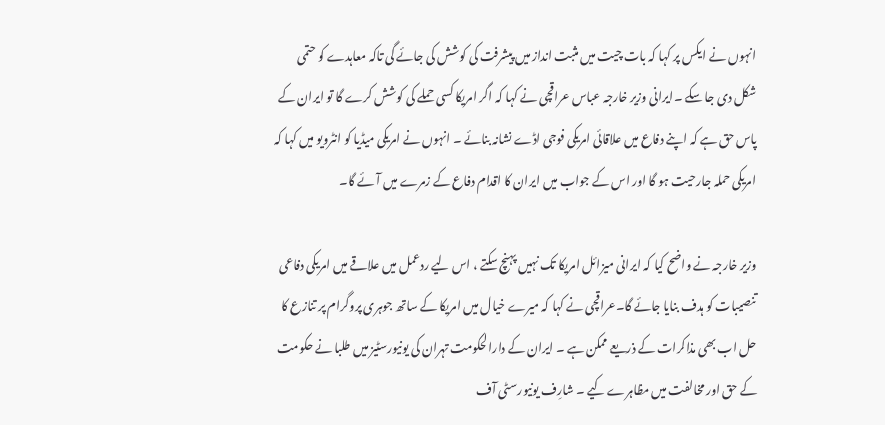انہوں نے ایکس پر کہا کہ بات چیت میں مثبت انداز میں پیشرفت کی کوشش کی جائے گی تاکہ معاہدے کو حتمی شکل دی جا سکے ۔ایرانی وزیر خارجہ عباس عراقچی نے کہا کہ اگر امریکا کسی حملے کی کوشش کرے گا تو ایران کے پاس حق ہے کہ اپنے دفاع میں علاقائی امریکی فوجی اڈے نشانہ بنائے ۔ انہوں نے امریکی میڈیا کو انٹرویو میں کہا کہ امریکی حملہ جارحیت ہو گا اور اس کے جواب میں ایران کا اقدام دفاع کے زمرے میں آئے گا۔

وزیر خارجہ نے واضح کیا کہ ایرانی میزائل امریکا تک نہیں پہنچ سکتے ، اس لیے ردعمل میں علاقے میں امریکی دفاعی تنصیبات کو ہدف بنایا جائے گا۔عراقچی نے کہا کہ میرے خیال میں امریکا کے ساتھ جوہری پروگرام پر تنازع کا حل اب بھی مذاکرات کے ذریعے ممکن ہے ۔ ایران کے دارالحکومت تہران کی یونیورسٹیز میں طلبا نے حکومت کے حق اور مخالفت میں مظاہرے کیے ۔ شارِف یونیورسٹی آف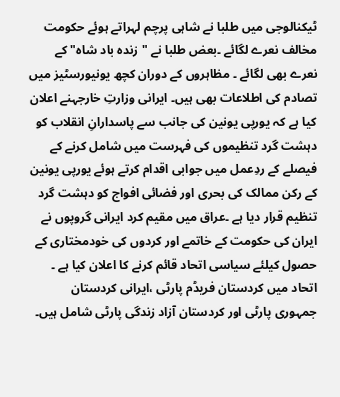ٹیکنالوجی میں طلبا نے شاہی پرچم لہراتے ہوئے حکومت مخالف نعرے لگائے ۔بعض طلبا نے "زندہ باد شاہ" کے نعرے بھی لگائے ۔ مظاہروں کے دوران کچھ یونیورسٹیز میں تصادم کی اطلاعات بھی ہیں۔ ایرانی وزارتِ خارجہنے اعلان کیا ہے کہ یورپی یونین کی جانب سے پاسدارانِ انقلاب کو دہشت گرد تنظیموں کی فہرست میں شامل کرنے کے فیصلے کے ردِعمل میں جوابی اقدام کرتے ہوئے یورپی یونین کے رکن ممالک کی بحری اور فضائی افواج کو دہشت گرد تنظیم قرار دیا ہے ۔عراق میں مقیم کرد ایرانی گروپوں نے ایران کی حکومت کے خاتمے اور کردوں کی خودمختاری کے حصول کیلئے سیاسی اتحاد قائم کرنے کا اعلان کیا ہے ۔ اتحاد میں کردستان فریڈم پارٹی ،ایرانی کردستان جمہوری پارٹی اور کردستان آزاد زندگی پارٹی شامل ہیں۔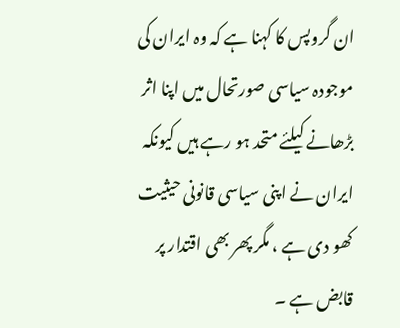ان گروپس کا کہنا ہے کہ وہ ایران کی موجودہ سیاسی صورتحال میں اپنا اثر بڑھانے کیلئے متحد ہو رہے ہیں کیونکہ ایران نے اپنی سیاسی قانونی حیثیت کھو دی ہے ، مگر پھر بھی اقتدار پر قابض ہے ۔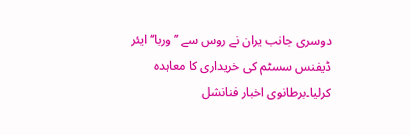دوسری جانب یران نے روس سے ’’وربا‘‘ ایئر ڈیفنس سسٹم کی خریداری کا معاہدہ کرلیا۔برطانوی اخبار فنانشل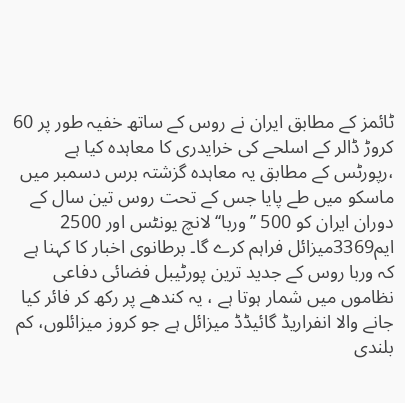ٹائمز کے مطابق ایران نے روس کے ساتھ خفیہ طور پر 60 کروڑ ڈالر کے اسلحے کی خرایدری کا معاہدہ کیا ہے ،رپورٹس کے مطابق یہ معاہدہ گزشتہ برس دسمبر میں ماسکو میں طے پایا جس کے تحت روس تین سال کے دوران ایران کو 500 ’’وربا‘‘ لانچ یونٹس اور 2500 ایم3369میزائل فراہم کرے گا۔ برطانوی اخبار کا کہنا ہے کہ وربا روس کے جدید ترین پورٹیبل فضائی دفاعی نظاموں میں شمار ہوتا ہے ، یہ کندھے پر رکھ کر فائر کیا جانے والا انفراریڈ گائیڈڈ میزائل ہے جو کروز میزائلوں، کم بلندی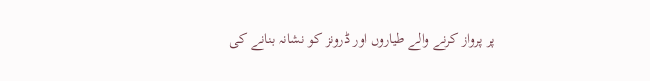پر پرواز کرنے والے طیاروں اور ڈرونز کو نشانہ بنانے کی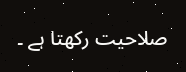صلاحیت رکھتا ہے ۔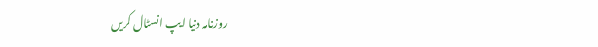روزنامہ دنیا ایپ انسٹال کریں